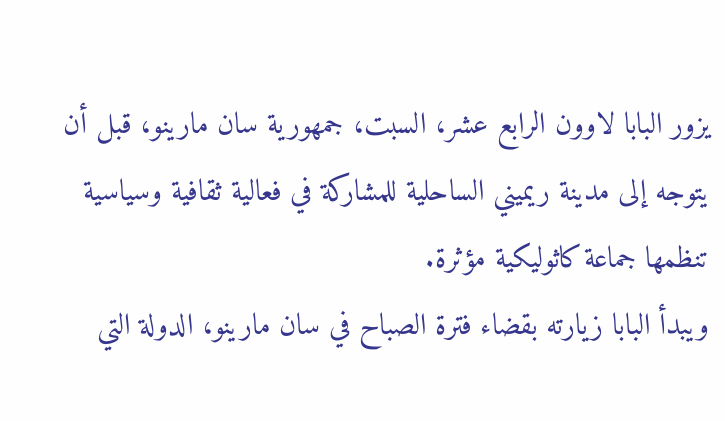يزور البابا لاوون الرابع عشر، السبت، جمهورية سان مارينو، قبل أن يتوجه إلى مدينة ريميني الساحلية للمشاركة في فعالية ثقافية وسياسية تنظمها جماعة كاثوليكية مؤثرة.
ويبدأ البابا زيارته بقضاء فترة الصباح في سان مارينو، الدولة التي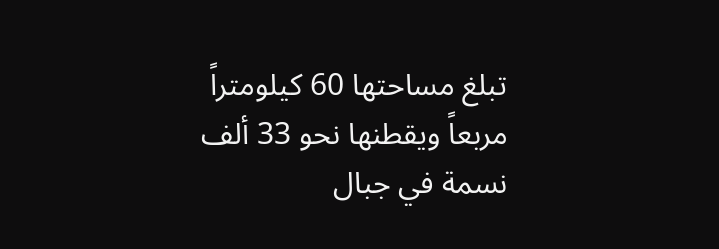تبلغ مساحتها 60 كيلومتراً مربعاً ويقطنها نحو 33 ألف نسمة في جبال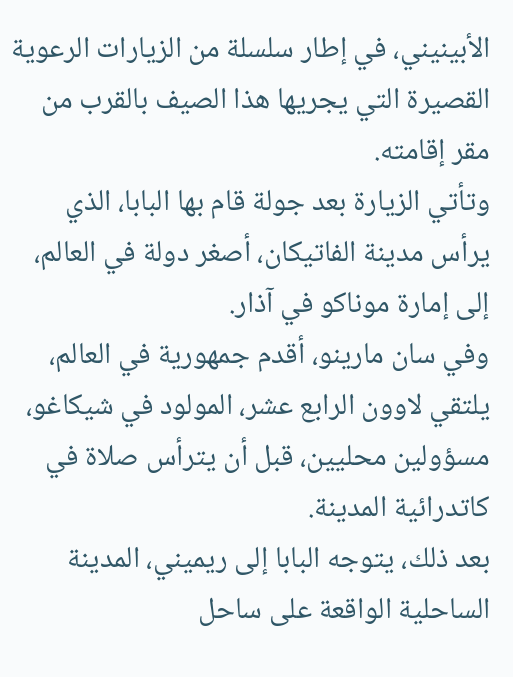الأبينيني، في إطار سلسلة من الزيارات الرعوية القصيرة التي يجريها هذا الصيف بالقرب من مقر إقامته.
وتأتي الزيارة بعد جولة قام بها البابا، الذي يرأس مدينة الفاتيكان، أصغر دولة في العالم، إلى إمارة موناكو في آذار.
وفي سان مارينو، أقدم جمهورية في العالم، يلتقي لاوون الرابع عشر، المولود في شيكاغو، مسؤولين محليين، قبل أن يترأس صلاة في كاتدرائية المدينة.
بعد ذلك، يتوجه البابا إلى ريميني، المدينة الساحلية الواقعة على ساحل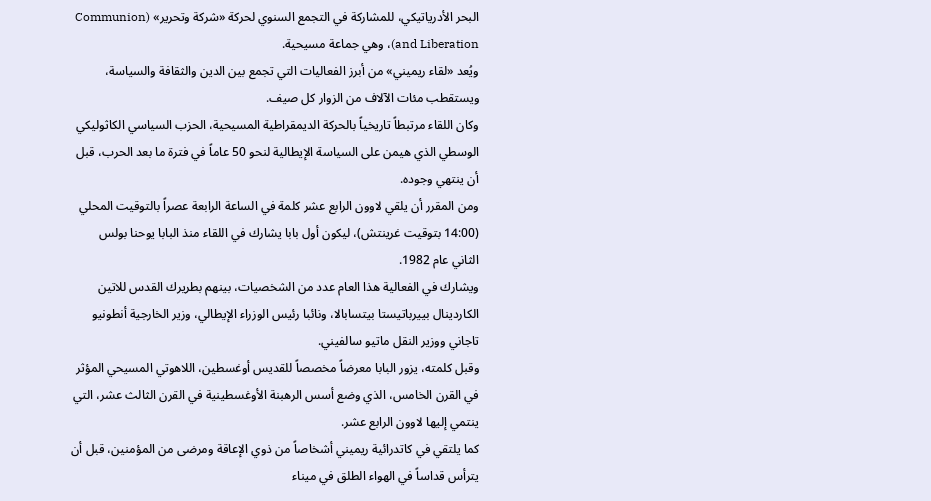البحر الأدرياتيكي، للمشاركة في التجمع السنوي لحركة «شركة وتحرير» (Communion and Liberation)، وهي جماعة مسيحية.
ويُعد «لقاء ريميني» من أبرز الفعاليات التي تجمع بين الدين والثقافة والسياسة، ويستقطب مئات الآلاف من الزوار كل صيف.
وكان اللقاء مرتبطاً تاريخياً بالحركة الديمقراطية المسيحية، الحزب السياسي الكاثوليكي الوسطي الذي هيمن على السياسة الإيطالية لنحو 50 عاماً في فترة ما بعد الحرب، قبل أن ينتهي وجوده.
ومن المقرر أن يلقي لاوون الرابع عشر كلمة في الساعة الرابعة عصراً بالتوقيت المحلي (14:00 بتوقيت غرينتش)، ليكون أول بابا يشارك في اللقاء منذ البابا يوحنا بولس الثاني عام 1982.
ويشارك في الفعالية هذا العام عدد من الشخصيات، بينهم بطريرك القدس للاتين الكاردينال بييرباتيستا بيتسابالا، ونائبا رئيس الوزراء الإيطالي، وزير الخارجية أنطونيو تاجاني ووزير النقل ماتيو سالفيني.
وقبل كلمته، يزور البابا معرضاً مخصصاً للقديس أوغسطين، اللاهوتي المسيحي المؤثر في القرن الخامس، الذي وضع أسس الرهبنة الأوغسطينية في القرن الثالث عشر، التي ينتمي إليها لاوون الرابع عشر.
كما يلتقي في كاتدرائية ريميني أشخاصاً من ذوي الإعاقة ومرضى من المؤمنين، قبل أن يترأس قداساً في الهواء الطلق في ميناء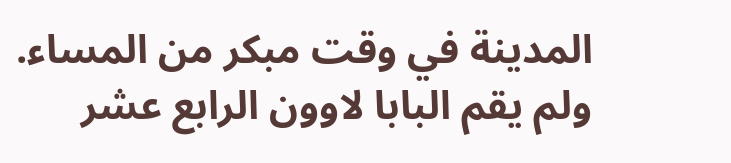المدينة في وقت مبكر من المساء.
ولم يقم البابا لاوون الرابع عشر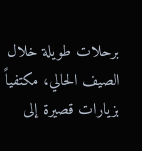برحلات طويلة خلال الصيف الحالي، مكتفياً بزيارات قصيرة إلى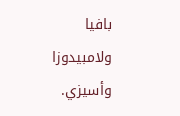بافيا ولامبيدوزا وأسيزي.